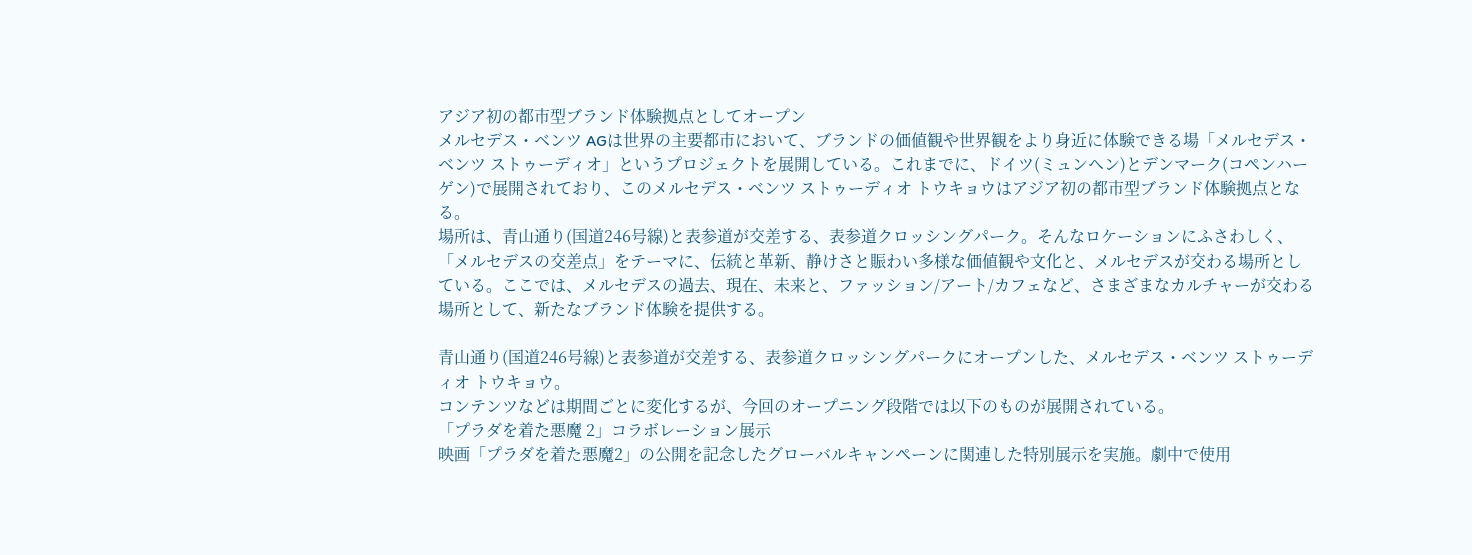アジア初の都市型ブランド体験拠点としてオープン
メルセデス・ベンツ AGは世界の主要都市において、ブランドの価値観や世界観をより身近に体験できる場「メルセデス・ベンツ ストゥーディオ」というプロジェクトを展開している。これまでに、ドイツ(ミュンヘン)とデンマーク(コペンハーゲン)で展開されており、このメルセデス・ベンツ ストゥーディオ トウキョウはアジア初の都市型ブランド体験拠点となる。
場所は、青山通り(国道246号線)と表参道が交差する、表参道クロッシングパーク。そんなロケーションにふさわしく、「メルセデスの交差点」をテーマに、伝統と革新、静けさと賑わい多様な価値観や文化と、メルセデスが交わる場所としている。ここでは、メルセデスの過去、現在、未来と、ファッション/アート/カフェなど、さまざまなカルチャーが交わる場所として、新たなブランド体験を提供する。

青山通り(国道246号線)と表参道が交差する、表参道クロッシングパークにオープンした、メルセデス・ベンツ ストゥーディオ トウキョウ。
コンテンツなどは期間ごとに変化するが、今回のオープニング段階では以下のものが展開されている。
「プラダを着た悪魔 2」コラボレーション展示
映画「プラダを着た悪魔2」の公開を記念したグローバルキャンペーンに関連した特別展示を実施。劇中で使用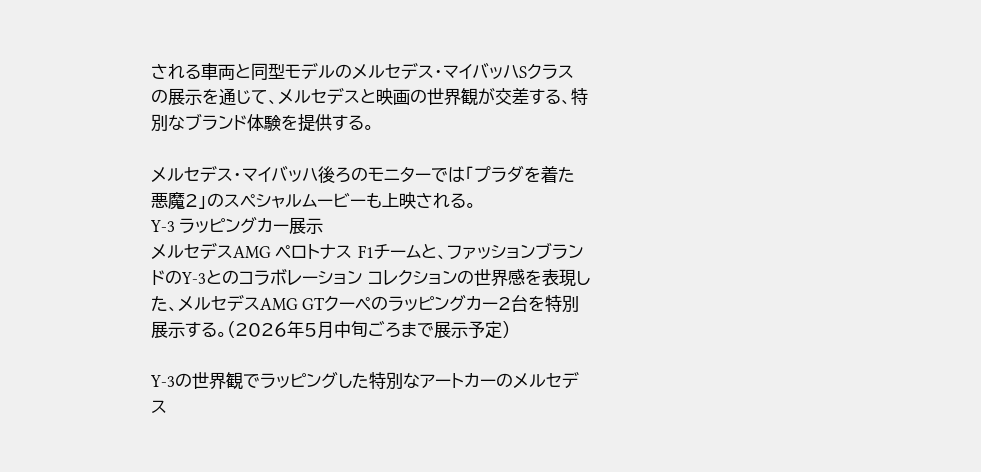される車両と同型モデルのメルセデス・マイバッハSクラスの展示を通じて、メルセデスと映画の世界観が交差する、特別なブランド体験を提供する。

メルセデス・マイバッハ後ろのモニターでは「プラダを着た悪魔2」のスペシャルムービーも上映される。
Y-3 ラッピングカー展示
メルセデスAMG ペロトナス F1チームと、ファッションブランドのY-3とのコラボレーション コレクションの世界感を表現した、メルセデスAMG GTクーペのラッピングカー2台を特別展示する。(2026年5月中旬ごろまで展示予定)

Y-3の世界観でラッピングした特別なアートカーのメルセデス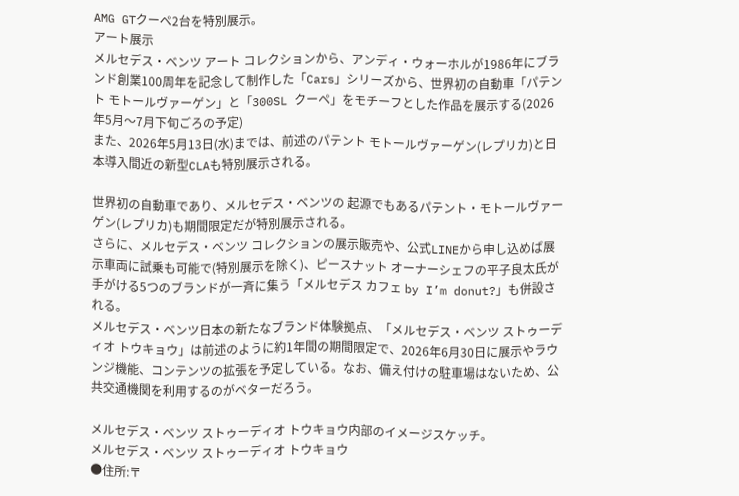AMG GTクーペ2台を特別展示。
アート展示
メルセデス・ベンツ アート コレクションから、アンディ・ウォーホルが1986年にブランド創業100周年を記念して制作した「Cars」シリーズから、世界初の自動車「パテント モトールヴァーゲン」と「300SL クーペ」をモチーフとした作品を展示する(2026年5月〜7月下旬ごろの予定)
また、2026年5月13日(水)までは、前述のパテント モトールヴァーゲン(レプリカ)と日本導入間近の新型CLAも特別展示される。

世界初の自動車であり、メルセデス・ベンツの 起源でもあるパテント・モトールヴァーゲン(レプリカ)も期間限定だが特別展示される。
さらに、メルセデス・ベンツ コレクションの展示販売や、公式LINEから申し込めば展示車両に試乗も可能で(特別展示を除く)、ピースナット オーナーシェフの平子良太氏が手がける5つのブランドが一斉に集う「メルセデス カフェ by I’m donut?」も併設される。
メルセデス・ベンツ日本の新たなブランド体験拠点、「メルセデス・ベンツ ストゥーディオ トウキョウ」は前述のように約1年間の期間限定で、2026年6月30日に展示やラウンジ機能、コンテンツの拡張を予定している。なお、備え付けの駐車場はないため、公共交通機関を利用するのがベターだろう。

メルセデス・ベンツ ストゥーディオ トウキョウ内部のイメージスケッチ。
メルセデス・ベンツ ストゥーディオ トウキョウ
●住所:〒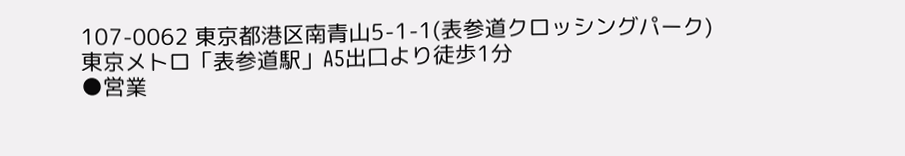107-0062 東京都港区南青山5-1-1(表参道クロッシングパーク)
東京メトロ「表参道駅」A5出口より徒歩1分
●営業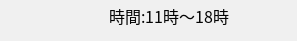時間:11時〜18時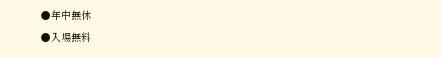●年中無休
●入場無料